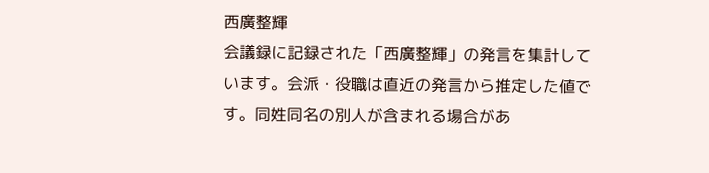西廣整輝
会議録に記録された「西廣整輝」の発言を集計しています。会派・役職は直近の発言から推定した値です。同姓同名の別人が含まれる場合があ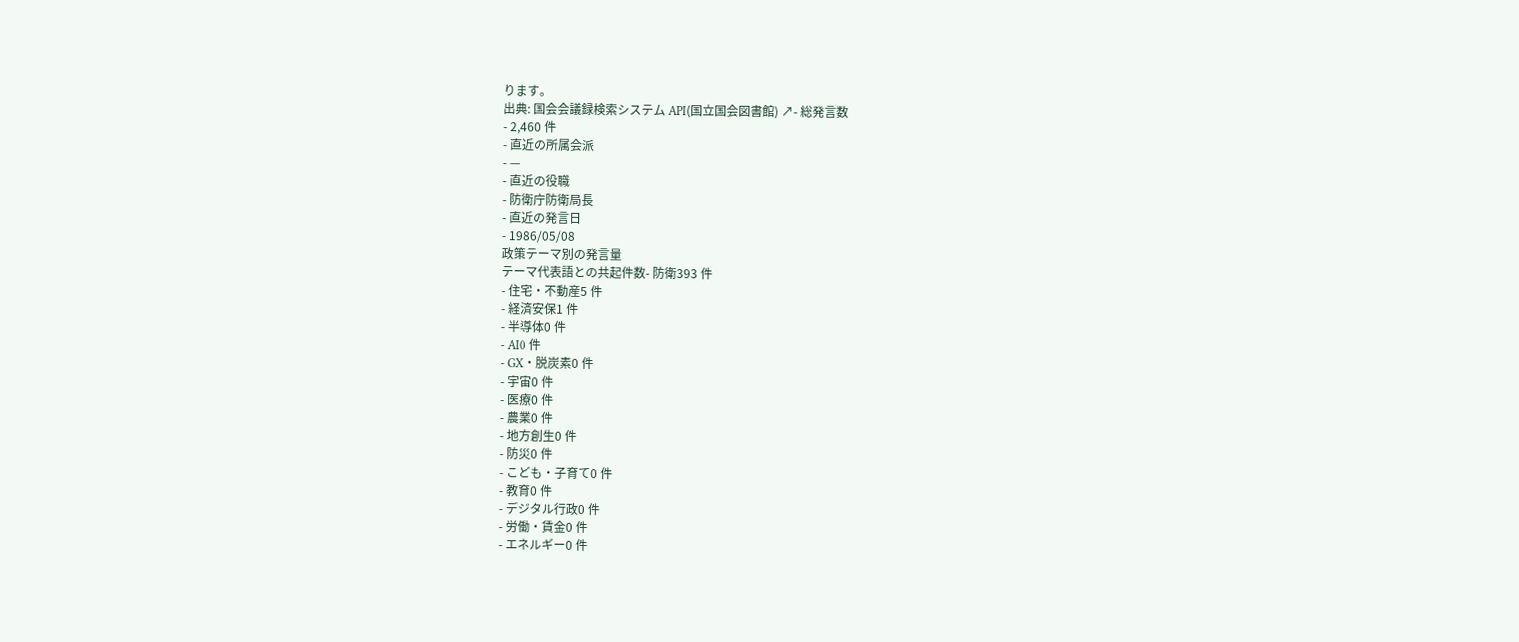ります。
出典: 国会会議録検索システム API(国立国会図書館) ↗- 総発言数
- 2,460 件
- 直近の所属会派
- —
- 直近の役職
- 防衛庁防衛局長
- 直近の発言日
- 1986/05/08
政策テーマ別の発言量
テーマ代表語との共起件数- 防衛393 件
- 住宅・不動産5 件
- 経済安保1 件
- 半導体0 件
- AI0 件
- GX・脱炭素0 件
- 宇宙0 件
- 医療0 件
- 農業0 件
- 地方創生0 件
- 防災0 件
- こども・子育て0 件
- 教育0 件
- デジタル行政0 件
- 労働・賃金0 件
- エネルギー0 件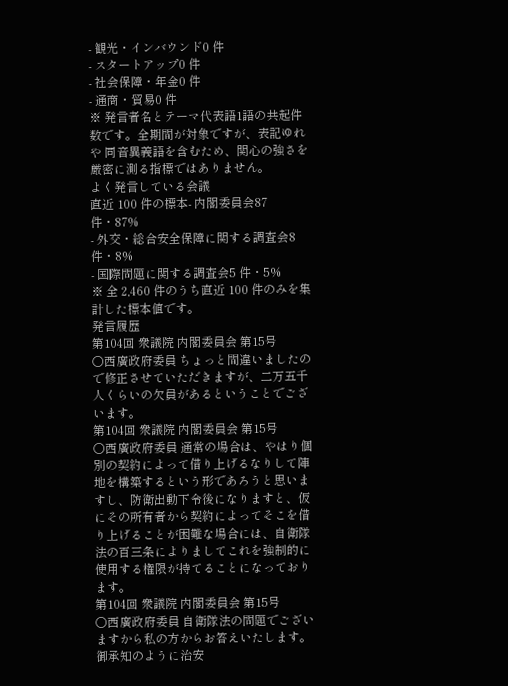- 観光・インバウンド0 件
- スタートアップ0 件
- 社会保障・年金0 件
- 通商・貿易0 件
※ 発言者名とテーマ代表語1語の共起件数です。全期間が対象ですが、表記ゆれや 同音異義語を含むため、関心の強さを厳密に測る指標ではありません。
よく発言している会議
直近 100 件の標本- 内閣委員会87 件・87%
- 外交・総合安全保障に関する調査会8 件・8%
- 国際問題に関する調査会5 件・5%
※ 全 2,460 件のうち直近 100 件のみを集計した標本値です。
発言履歴
第104回 衆議院 内閣委員会 第15号
○西廣政府委員 ちょっと間違いましたので修正させていただきますが、二万五千人くらいの欠員があるということでございます。
第104回 衆議院 内閣委員会 第15号
○西廣政府委員 通常の場合は、やはり個別の契約によって借り上げるなりして陣地を構築するという形であろうと思いますし、防衛出動下令後になりますと、仮にその所有者から契約によってそこを借り上げることが困難な場合には、自衛隊法の百三条によりましてこれを強制的に使用する権限が持てることになっております。
第104回 衆議院 内閣委員会 第15号
○西廣政府委員 自衛隊法の問題でございますから私の方からお答えいたします。 御承知のように治安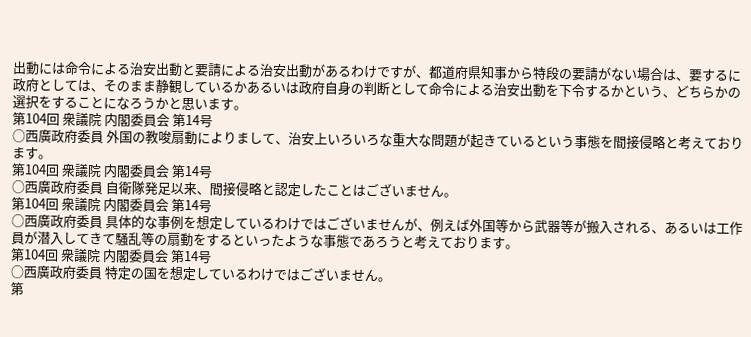出動には命令による治安出動と要請による治安出動があるわけですが、都道府県知事から特段の要請がない場合は、要するに政府としては、そのまま静観しているかあるいは政府自身の判断として命令による治安出動を下令するかという、どちらかの選択をすることになろうかと思います。
第104回 衆議院 内閣委員会 第14号
○西廣政府委員 外国の教唆扇動によりまして、治安上いろいろな重大な問題が起きているという事態を間接侵略と考えております。
第104回 衆議院 内閣委員会 第14号
○西廣政府委員 自衛隊発足以来、間接侵略と認定したことはございません。
第104回 衆議院 内閣委員会 第14号
○西廣政府委員 具体的な事例を想定しているわけではございませんが、例えば外国等から武器等が搬入される、あるいは工作員が潜入してきて騒乱等の扇動をするといったような事態であろうと考えております。
第104回 衆議院 内閣委員会 第14号
○西廣政府委員 特定の国を想定しているわけではございません。
第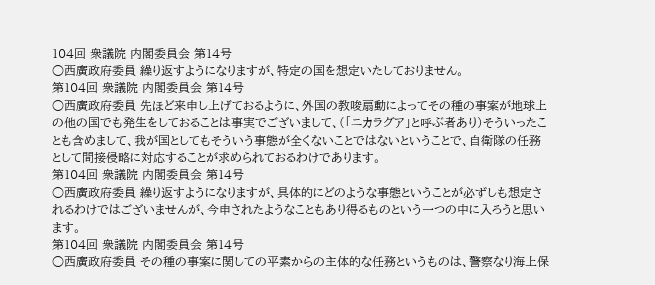104回 衆議院 内閣委員会 第14号
○西廣政府委員 繰り返すようになりますが、特定の国を想定いたしておりません。
第104回 衆議院 内閣委員会 第14号
○西廣政府委員 先ほど来申し上げておるように、外国の教唆扇動によってその種の事案が地球上の他の国でも発生をしておることは事実でございまして、(「ニカラグア」と呼ぶ者あり)そういったことも含めまして、我が国としてもそういう事態が全くないことではないということで、自衛隊の任務として間接侵略に対応することが求められておるわけであります。
第104回 衆議院 内閣委員会 第14号
○西廣政府委員 繰り返すようになりますが、具体的にどのような事態ということが必ずしも想定されるわけではございませんが、今申されたようなこともあり得るものという一つの中に入ろうと思います。
第104回 衆議院 内閣委員会 第14号
○西廣政府委員 その種の事案に関しての平素からの主体的な任務というものは、警察なり海上保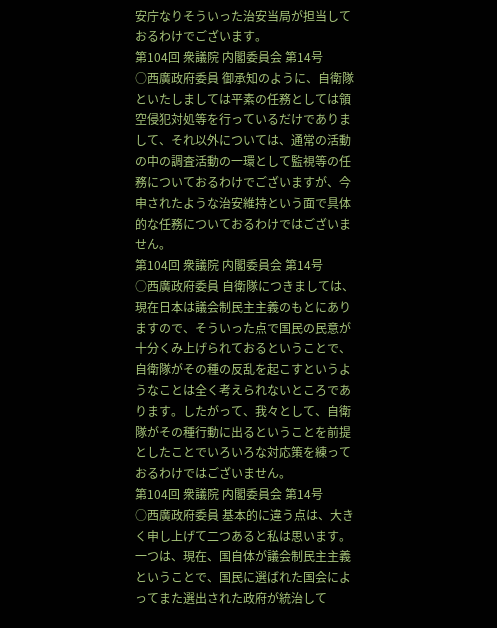安庁なりそういった治安当局が担当しておるわけでございます。
第104回 衆議院 内閣委員会 第14号
○西廣政府委員 御承知のように、自衛隊といたしましては平素の任務としては領空侵犯対処等を行っているだけでありまして、それ以外については、通常の活動の中の調査活動の一環として監視等の任務についておるわけでございますが、今申されたような治安維持という面で具体的な任務についておるわけではございません。
第104回 衆議院 内閣委員会 第14号
○西廣政府委員 自衛隊につきましては、現在日本は議会制民主主義のもとにありますので、そういった点で国民の民意が十分くみ上げられておるということで、自衛隊がその種の反乱を起こすというようなことは全く考えられないところであります。したがって、我々として、自衛隊がその種行動に出るということを前提としたことでいろいろな対応策を練っておるわけではございません。
第104回 衆議院 内閣委員会 第14号
○西廣政府委員 基本的に違う点は、大きく申し上げて二つあると私は思います。一つは、現在、国自体が議会制民主主義ということで、国民に選ばれた国会によってまた選出された政府が統治して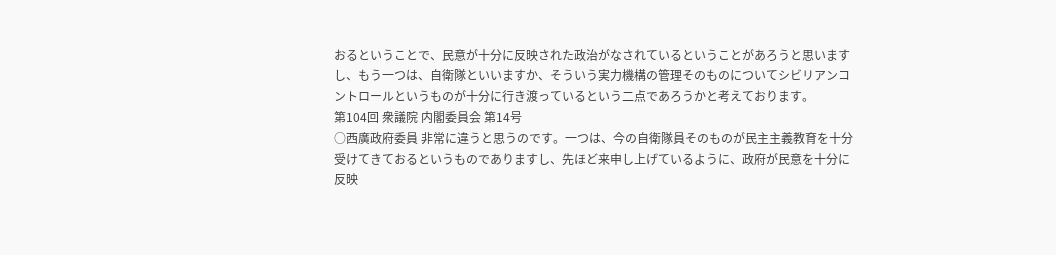おるということで、民意が十分に反映された政治がなされているということがあろうと思いますし、もう一つは、自衛隊といいますか、そういう実力機構の管理そのものについてシビリアンコントロールというものが十分に行き渡っているという二点であろうかと考えております。
第104回 衆議院 内閣委員会 第14号
○西廣政府委員 非常に違うと思うのです。一つは、今の自衛隊員そのものが民主主義教育を十分受けてきておるというものでありますし、先ほど来申し上げているように、政府が民意を十分に反映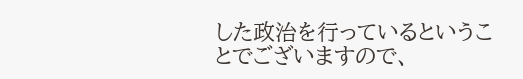した政治を行っているということでございますので、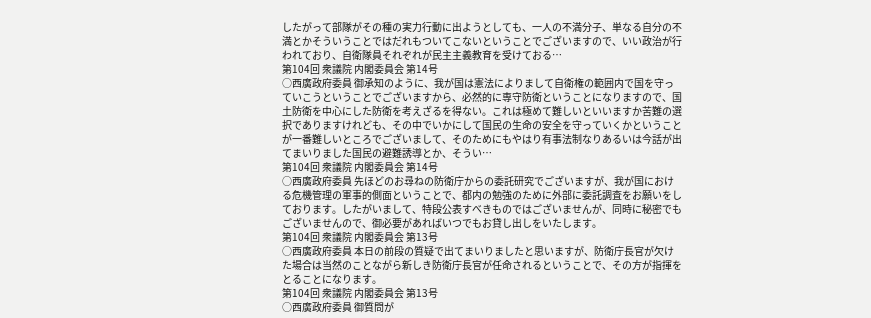したがって部隊がその種の実力行動に出ようとしても、一人の不満分子、単なる自分の不満とかそういうことではだれもついてこないということでございますので、いい政治が行われており、自衛隊員それぞれが民主主義教育を受けておる…
第104回 衆議院 内閣委員会 第14号
○西廣政府委員 御承知のように、我が国は憲法によりまして自衛権の範囲内で国を守っていこうということでございますから、必然的に専守防衛ということになりますので、国土防衛を中心にした防衛を考えざるを得ない。これは極めて難しいといいますか苦難の選択でありますけれども、その中でいかにして国民の生命の安全を守っていくかということが一番難しいところでございまして、そのためにもやはり有事法制なりあるいは今話が出てまいりました国民の避難誘導とか、そうい…
第104回 衆議院 内閣委員会 第14号
○西廣政府委員 先ほどのお尋ねの防衛庁からの委託研究でございますが、我が国における危機管理の軍事的側面ということで、都内の勉強のために外部に委託調査をお願いをしております。したがいまして、特段公表すべきものではございませんが、同時に秘密でもございませんので、御必要があればいつでもお貸し出しをいたします。
第104回 衆議院 内閣委員会 第13号
○西廣政府委員 本日の前段の質疑で出てまいりましたと思いますが、防衛庁長官が欠けた場合は当然のことながら新しき防衛庁長官が任命されるということで、その方が指揮をとることになります。
第104回 衆議院 内閣委員会 第13号
○西廣政府委員 御質問が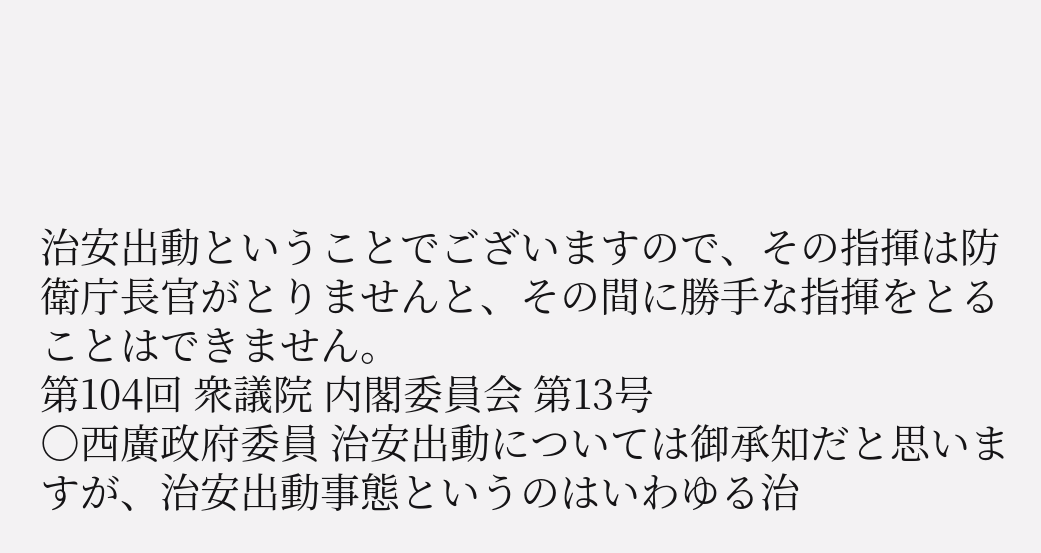治安出動ということでございますので、その指揮は防衛庁長官がとりませんと、その間に勝手な指揮をとることはできません。
第104回 衆議院 内閣委員会 第13号
○西廣政府委員 治安出動については御承知だと思いますが、治安出動事態というのはいわゆる治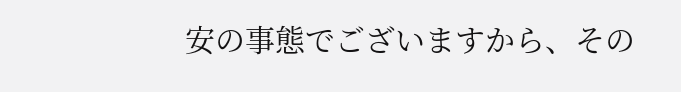安の事態でございますから、その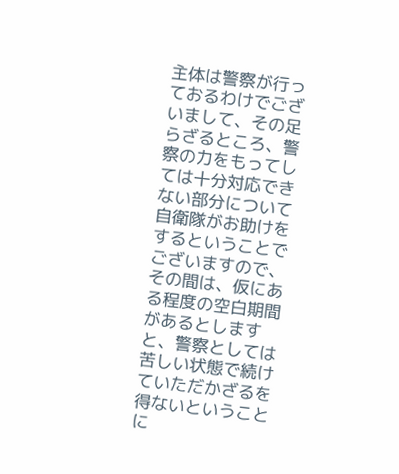主体は警察が行っておるわけでございまして、その足らざるところ、警察の力をもってしては十分対応できない部分について自衛隊がお助けをするということでございますので、その間は、仮にある程度の空白期間があるとしますと、警察としては苦しい状態で続けていただかざるを得ないということに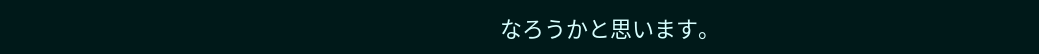なろうかと思います。